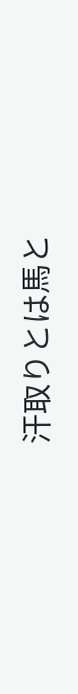汗取りとは馬と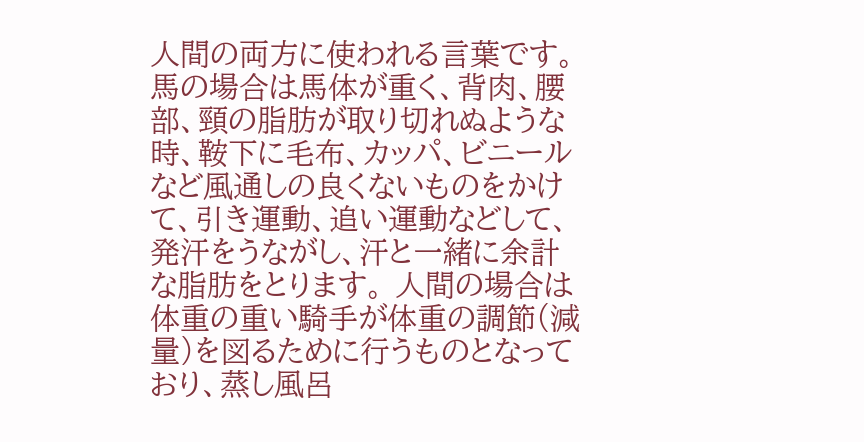人間の両方に使われる言葉です。 馬の場合は馬体が重く、背肉、腰部、頸の脂肪が取り切れぬような時、鞍下に毛布、カッパ、ビニールなど風通しの良くないものをかけて、引き運動、追い運動などして、発汗をうながし、汗と一緒に余計な脂肪をとります。 人間の場合は体重の重い騎手が体重の調節(減量)を図るために行うものとなっており、蒸し風呂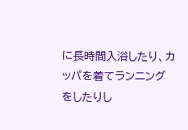に長時間入浴したり、カッパを着てランニングをしたりし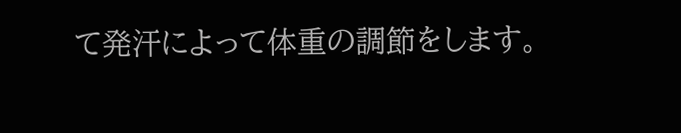て発汗によって体重の調節をします。